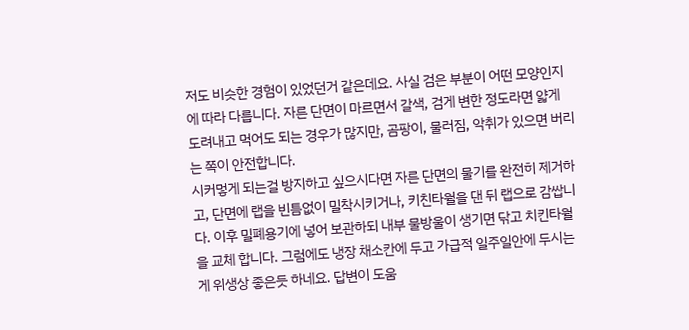저도 비슷한 경험이 있었던거 같은데요. 사실 검은 부분이 어떤 모양인지에 따라 다릅니다. 자른 단면이 마르면서 갈색, 검게 변한 정도라면 얇게 도려내고 먹어도 되는 경우가 많지만, 곰팡이, 물러짐, 악취가 있으면 버리는 쪽이 안전합니다.
시커멓게 되는걸 방지하고 싶으시다면 자른 단면의 물기를 완전히 제거하고, 단면에 랩을 빈틈없이 밀착시키거나, 키친타월을 댄 뒤 랩으로 감쌉니다. 이후 밀폐용기에 넣어 보관하되 내부 물방울이 생기면 닦고 치킨타월을 교체 합니다. 그럼에도 냉장 채소칸에 두고 가급적 일주일안에 두시는게 위생상 좋은듯 하네요. 답변이 도움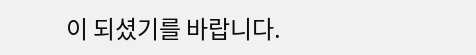이 되셨기를 바랍니다.